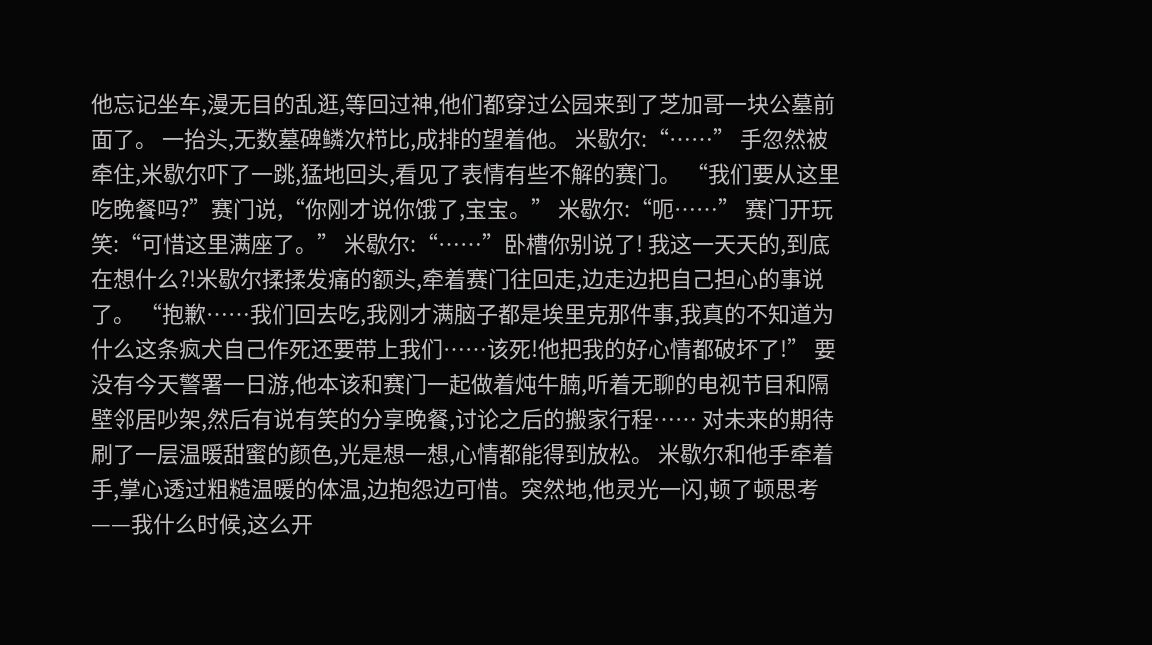他忘记坐车,漫无目的乱逛,等回过神,他们都穿过公园来到了芝加哥一块公墓前面了。 一抬头,无数墓碑鳞次栉比,成排的望着他。 米歇尔:“……” 手忽然被牵住,米歇尔吓了一跳,猛地回头,看见了表情有些不解的赛门。 “我们要从这里吃晚餐吗?”赛门说,“你刚才说你饿了,宝宝。” 米歇尔:“呃……” 赛门开玩笑:“可惜这里满座了。” 米歇尔:“……”卧槽你别说了! 我这一天天的,到底在想什么?!米歇尔揉揉发痛的额头,牵着赛门往回走,边走边把自己担心的事说了。 “抱歉……我们回去吃,我刚才满脑子都是埃里克那件事,我真的不知道为什么这条疯犬自己作死还要带上我们……该死!他把我的好心情都破坏了!” 要没有今天警署一日游,他本该和赛门一起做着炖牛腩,听着无聊的电视节目和隔壁邻居吵架,然后有说有笑的分享晚餐,讨论之后的搬家行程…… 对未来的期待刷了一层温暖甜蜜的颜色,光是想一想,心情都能得到放松。 米歇尔和他手牵着手,掌心透过粗糙温暖的体温,边抱怨边可惜。突然地,他灵光一闪,顿了顿思考——我什么时候,这么开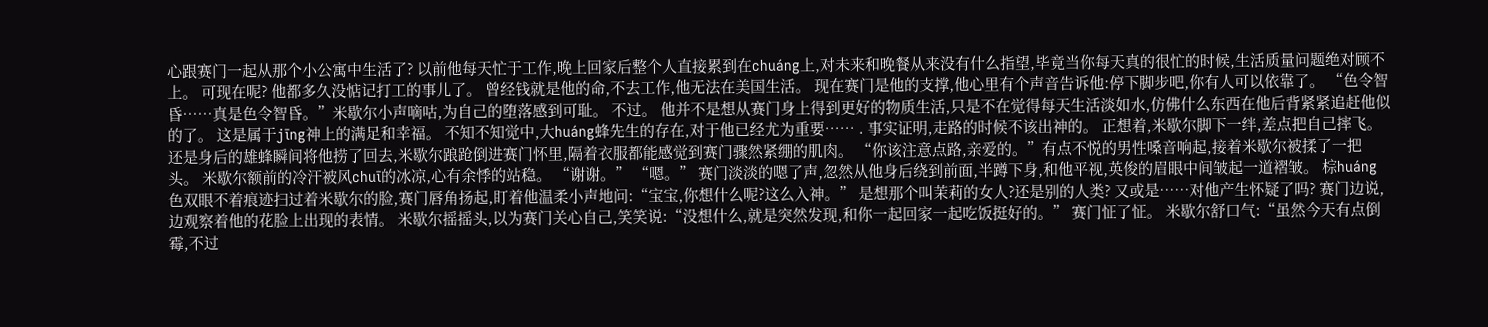心跟赛门一起从那个小公寓中生活了? 以前他每天忙于工作,晚上回家后整个人直接累到在chuáng上,对未来和晚餐从来没有什么指望,毕竟当你每天真的很忙的时候,生活质量问题绝对顾不上。 可现在呢? 他都多久没惦记打工的事儿了。 曾经钱就是他的命,不去工作,他无法在美国生活。 现在赛门是他的支撑,他心里有个声音告诉他:停下脚步吧,你有人可以依靠了。 “色令智昏……真是色令智昏。”米歇尔小声嘀咕,为自己的堕落感到可耻。 不过。 他并不是想从赛门身上得到更好的物质生活,只是不在觉得每天生活淡如水,仿佛什么东西在他后背紧紧追赶他似的了。 这是属于jīng神上的满足和幸福。 不知不知觉中,大huáng蜂先生的存在,对于他已经尤为重要…… . 事实证明,走路的时候不该出神的。 正想着,米歇尔脚下一绊,差点把自己摔飞。还是身后的雄蜂瞬间将他捞了回去,米歇尔踉跄倒进赛门怀里,隔着衣服都能感觉到赛门骤然紧绷的肌肉。 “你该注意点路,亲爱的。”有点不悦的男性嗓音响起,接着米歇尔被揉了一把头。 米歇尔额前的冷汗被风chuī的冰凉,心有余悸的站稳。 “谢谢。” “嗯。” 赛门淡淡的嗯了声,忽然从他身后绕到前面,半蹲下身,和他平视,英俊的眉眼中间皱起一道褶皱。 棕huáng色双眼不着痕迹扫过着米歇尔的脸,赛门唇角扬起,盯着他温柔小声地问:“宝宝,你想什么呢?这么入神。” 是想那个叫茉莉的女人?还是别的人类? 又或是……对他产生怀疑了吗? 赛门边说,边观察着他的花脸上出现的表情。 米歇尔摇摇头,以为赛门关心自己,笑笑说:“没想什么,就是突然发现,和你一起回家一起吃饭挺好的。” 赛门怔了怔。 米歇尔舒口气:“虽然今天有点倒霉,不过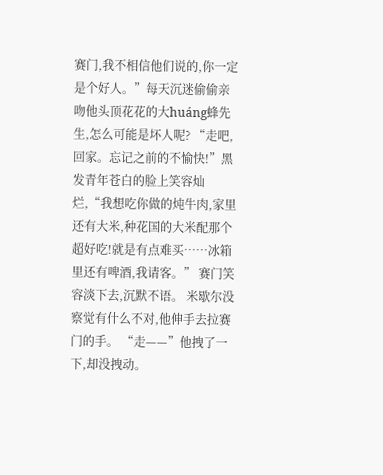赛门,我不相信他们说的,你一定是个好人。”每天沉迷偷偷亲吻他头顶花花的大huáng蜂先生,怎么可能是坏人呢? “走吧,回家。忘记之前的不愉快!”黑发青年苍白的脸上笑容灿烂,“我想吃你做的炖牛肉,家里还有大米,种花国的大米配那个超好吃!就是有点难买……冰箱里还有啤酒,我请客。” 赛门笑容淡下去,沉默不语。 米歇尔没察觉有什么不对,他伸手去拉赛门的手。 “走——”他拽了一下,却没拽动。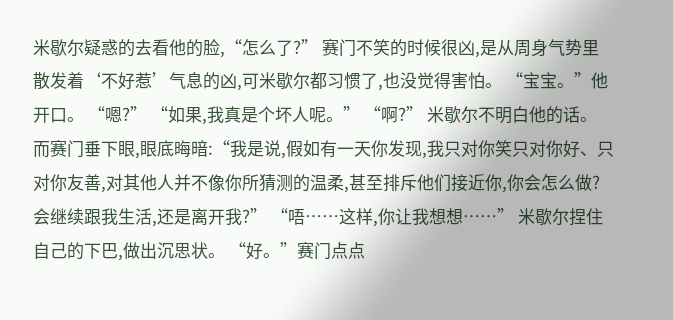米歇尔疑惑的去看他的脸,“怎么了?” 赛门不笑的时候很凶,是从周身气势里散发着‘不好惹’气息的凶,可米歇尔都习惯了,也没觉得害怕。 “宝宝。”他开口。 “嗯?” “如果,我真是个坏人呢。” “啊?” 米歇尔不明白他的话。 而赛门垂下眼,眼底晦暗:“我是说,假如有一天你发现,我只对你笑只对你好、只对你友善,对其他人并不像你所猜测的温柔,甚至排斥他们接近你,你会怎么做?会继续跟我生活,还是离开我?” “唔……这样,你让我想想……” 米歇尔捏住自己的下巴,做出沉思状。 “好。”赛门点点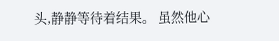头,静静等待着结果。 虽然他心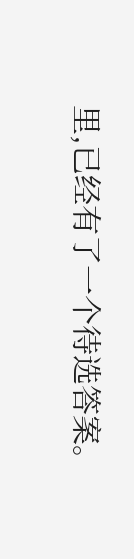里,已经有了一个待选答案。